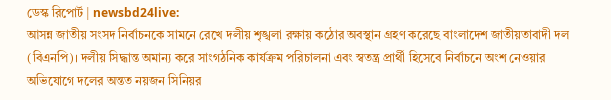ডেস্ক রিপোর্ট | newsbd24live:
আসন্ন জাতীয় সংসদ নির্বাচনকে সামনে রেখে দলীয় শৃঙ্খলা রক্ষায় কঠোর অবস্থান গ্রহণ করেছে বাংলাদেশ জাতীয়তাবাদী দল (বিএনপি)। দলীয় সিদ্ধান্ত অমান্য করে সাংগঠনিক কার্যক্রম পরিচালনা এবং স্বতন্ত্র প্রার্থী হিসেবে নির্বাচনে অংশ নেওয়ার অভিযোগে দলের অন্তত নয়জন সিনিয়র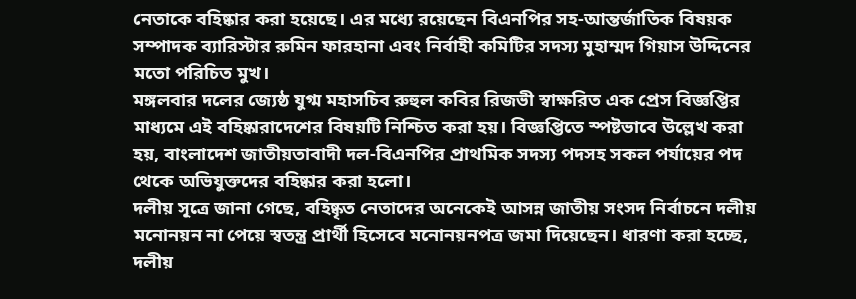নেতাকে বহিষ্কার করা হয়েছে। এর মধ্যে রয়েছেন বিএনপির সহ-আন্তর্জাতিক বিষয়ক সম্পাদক ব্যারিস্টার রুমিন ফারহানা এবং নির্বাহী কমিটির সদস্য মুহাম্মদ গিয়াস উদ্দিনের মতো পরিচিত মুখ।
মঙ্গলবার দলের জ্যেষ্ঠ যুগ্ম মহাসচিব রুহুল কবির রিজভী স্বাক্ষরিত এক প্রেস বিজ্ঞপ্তির মাধ্যমে এই বহিষ্কারাদেশের বিষয়টি নিশ্চিত করা হয়। বিজ্ঞপ্তিতে স্পষ্টভাবে উল্লেখ করা হয়, বাংলাদেশ জাতীয়তাবাদী দল-বিএনপির প্রাথমিক সদস্য পদসহ সকল পর্যায়ের পদ থেকে অভিযুক্তদের বহিষ্কার করা হলো।
দলীয় সূত্রে জানা গেছে, বহিষ্কৃত নেতাদের অনেকেই আসন্ন জাতীয় সংসদ নির্বাচনে দলীয় মনোনয়ন না পেয়ে স্বতন্ত্র প্রার্থী হিসেবে মনোনয়নপত্র জমা দিয়েছেন। ধারণা করা হচ্ছে, দলীয়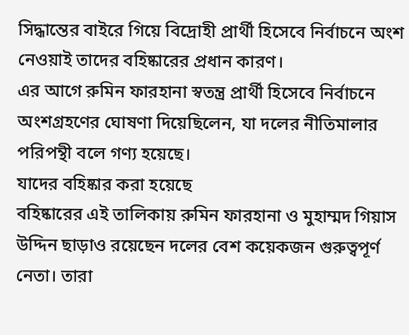সিদ্ধান্তের বাইরে গিয়ে বিদ্রোহী প্রার্থী হিসেবে নির্বাচনে অংশ নেওয়াই তাদের বহিষ্কারের প্রধান কারণ।
এর আগে রুমিন ফারহানা স্বতন্ত্র প্রার্থী হিসেবে নির্বাচনে অংশগ্রহণের ঘোষণা দিয়েছিলেন, যা দলের নীতিমালার পরিপন্থী বলে গণ্য হয়েছে।
যাদের বহিষ্কার করা হয়েছে
বহিষ্কারের এই তালিকায় রুমিন ফারহানা ও মুহাম্মদ গিয়াস উদ্দিন ছাড়াও রয়েছেন দলের বেশ কয়েকজন গুরুত্বপূর্ণ নেতা। তারা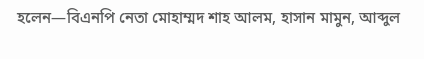হলেন—বিএনপি নেতা মোহাম্মদ শাহ আলম, হাসান মামুন, আব্দুল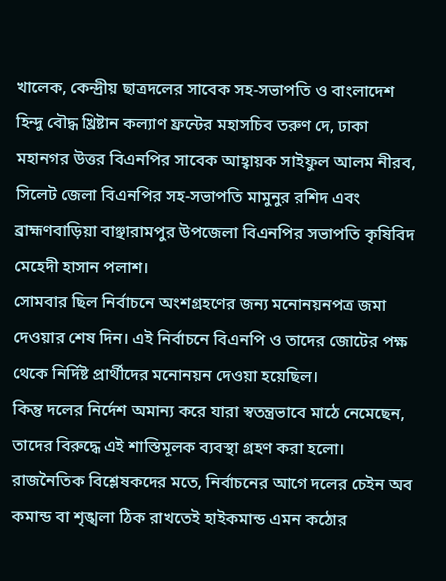খালেক, কেন্দ্রীয় ছাত্রদলের সাবেক সহ-সভাপতি ও বাংলাদেশ হিন্দু বৌদ্ধ খ্রিষ্টান কল্যাণ ফ্রন্টের মহাসচিব তরুণ দে, ঢাকা মহানগর উত্তর বিএনপির সাবেক আহ্বায়ক সাইফুল আলম নীরব, সিলেট জেলা বিএনপির সহ-সভাপতি মামুনুর রশিদ এবং ব্রাহ্মণবাড়িয়া বাঞ্ছারামপুর উপজেলা বিএনপির সভাপতি কৃষিবিদ মেহেদী হাসান পলাশ।
সোমবার ছিল নির্বাচনে অংশগ্রহণের জন্য মনোনয়নপত্র জমা দেওয়ার শেষ দিন। এই নির্বাচনে বিএনপি ও তাদের জোটের পক্ষ থেকে নির্দিষ্ট প্রার্থীদের মনোনয়ন দেওয়া হয়েছিল।
কিন্তু দলের নির্দেশ অমান্য করে যারা স্বতন্ত্রভাবে মাঠে নেমেছেন, তাদের বিরুদ্ধে এই শাস্তিমূলক ব্যবস্থা গ্রহণ করা হলো। রাজনৈতিক বিশ্লেষকদের মতে, নির্বাচনের আগে দলের চেইন অব কমান্ড বা শৃঙ্খলা ঠিক রাখতেই হাইকমান্ড এমন কঠোর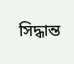সিদ্ধান্ত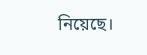নিয়েছে।